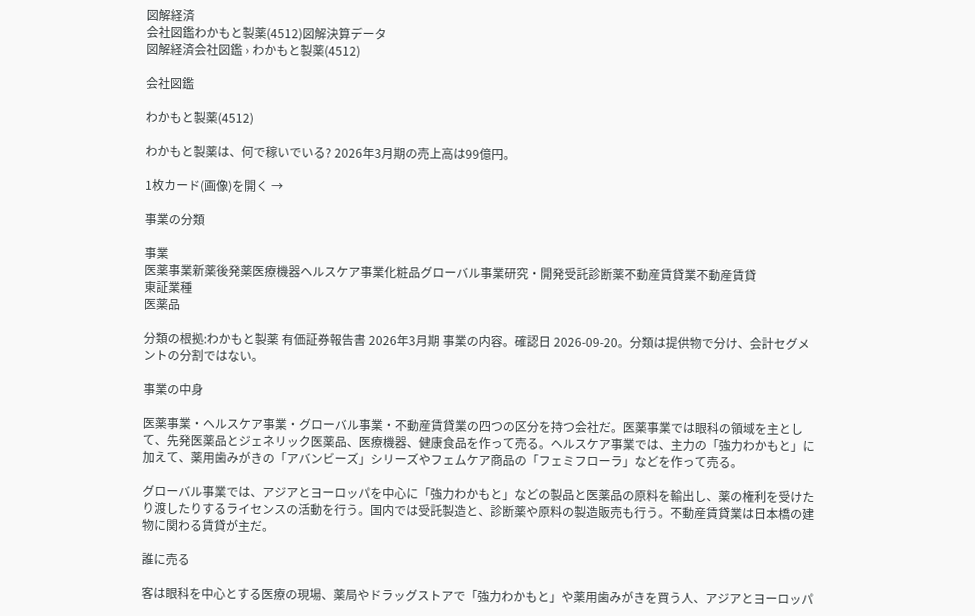図解経済
会社図鑑わかもと製薬(4512)図解決算データ
図解経済会社図鑑 › わかもと製薬(4512)

会社図鑑

わかもと製薬(4512)

わかもと製薬は、何で稼いでいる? 2026年3月期の売上高は99億円。

1枚カード(画像)を開く →

事業の分類

事業
医薬事業新薬後発薬医療機器ヘルスケア事業化粧品グローバル事業研究・開発受託診断薬不動産賃貸業不動産賃貸
東証業種
医薬品

分類の根拠:わかもと製薬 有価証券報告書 2026年3月期 事業の内容。確認日 2026-09-20。分類は提供物で分け、会計セグメントの分割ではない。

事業の中身

医薬事業・ヘルスケア事業・グローバル事業・不動産賃貸業の四つの区分を持つ会社だ。医薬事業では眼科の領域を主として、先発医薬品とジェネリック医薬品、医療機器、健康食品を作って売る。ヘルスケア事業では、主力の「強力わかもと」に加えて、薬用歯みがきの「アバンビーズ」シリーズやフェムケア商品の「フェミフローラ」などを作って売る。

グローバル事業では、アジアとヨーロッパを中心に「強力わかもと」などの製品と医薬品の原料を輸出し、薬の権利を受けたり渡したりするライセンスの活動を行う。国内では受託製造と、診断薬や原料の製造販売も行う。不動産賃貸業は日本橋の建物に関わる賃貸が主だ。

誰に売る

客は眼科を中心とする医療の現場、薬局やドラッグストアで「強力わかもと」や薬用歯みがきを買う人、アジアとヨーロッパ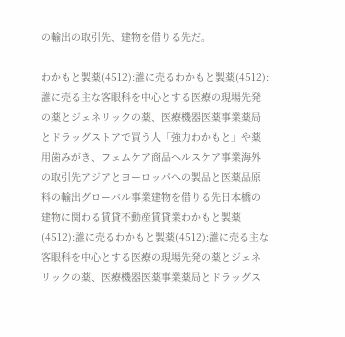の輸出の取引先、建物を借りる先だ。

わかもと製薬(4512):誰に売るわかもと製薬(4512):誰に売る主な客眼科を中心とする医療の現場先発の薬とジェネリックの薬、医療機器医薬事業薬局とドラッグストアで買う人「強力わかもと」や薬用歯みがき、フェムケア商品ヘルスケア事業海外の取引先アジアとヨーロッパへの製品と医薬品原料の輸出グローバル事業建物を借りる先日本橋の建物に関わる賃貸不動産賃貸業わかもと製薬(4512):誰に売るわかもと製薬(4512):誰に売る主な客眼科を中心とする医療の現場先発の薬とジェネリックの薬、医療機器医薬事業薬局とドラッグス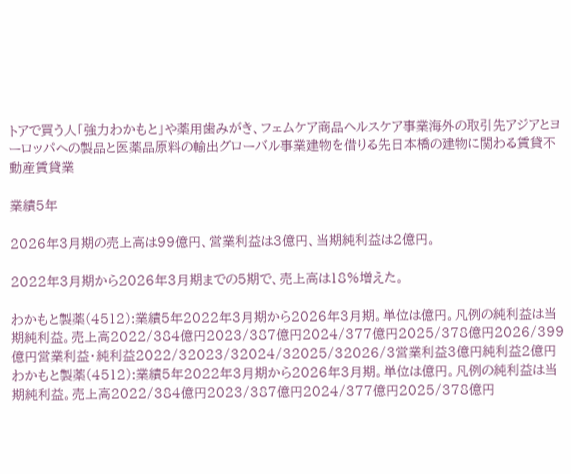トアで買う人「強力わかもと」や薬用歯みがき、フェムケア商品ヘルスケア事業海外の取引先アジアとヨーロッパへの製品と医薬品原料の輸出グローバル事業建物を借りる先日本橋の建物に関わる賃貸不動産賃貸業

業績5年

2026年3月期の売上高は99億円、営業利益は3億円、当期純利益は2億円。

2022年3月期から2026年3月期までの5期で、売上高は18%増えた。

わかもと製薬(4512):業績5年2022年3月期から2026年3月期。単位は億円。凡例の純利益は当期純利益。売上高2022/384億円2023/387億円2024/377億円2025/378億円2026/399億円営業利益・純利益2022/32023/32024/32025/32026/3営業利益3億円純利益2億円わかもと製薬(4512):業績5年2022年3月期から2026年3月期。単位は億円。凡例の純利益は当期純利益。売上高2022/384億円2023/387億円2024/377億円2025/378億円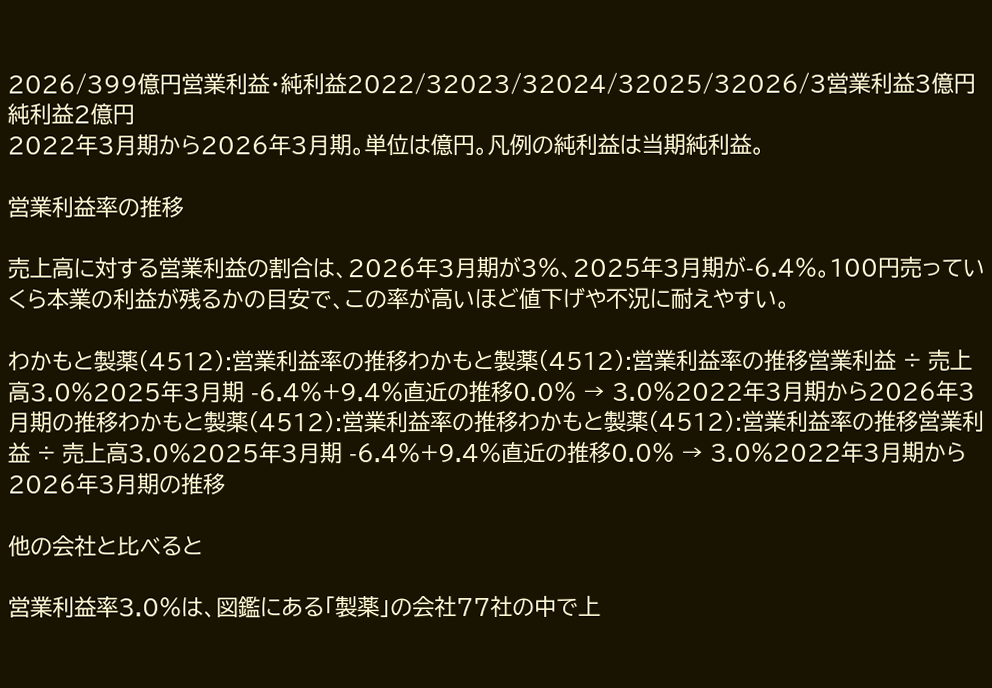2026/399億円営業利益・純利益2022/32023/32024/32025/32026/3営業利益3億円純利益2億円
2022年3月期から2026年3月期。単位は億円。凡例の純利益は当期純利益。

営業利益率の推移

売上高に対する営業利益の割合は、2026年3月期が3%、2025年3月期が-6.4%。100円売っていくら本業の利益が残るかの目安で、この率が高いほど値下げや不況に耐えやすい。

わかもと製薬(4512):営業利益率の推移わかもと製薬(4512):営業利益率の推移営業利益 ÷ 売上高3.0%2025年3月期 -6.4%+9.4%直近の推移0.0% → 3.0%2022年3月期から2026年3月期の推移わかもと製薬(4512):営業利益率の推移わかもと製薬(4512):営業利益率の推移営業利益 ÷ 売上高3.0%2025年3月期 -6.4%+9.4%直近の推移0.0% → 3.0%2022年3月期から2026年3月期の推移

他の会社と比べると

営業利益率3.0%は、図鑑にある「製薬」の会社77社の中で上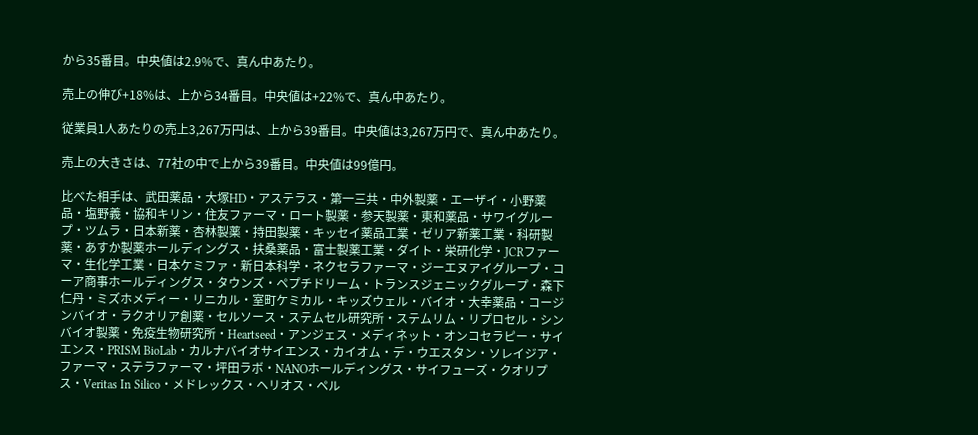から35番目。中央値は2.9%で、真ん中あたり。

売上の伸び+18%は、上から34番目。中央値は+22%で、真ん中あたり。

従業員1人あたりの売上3,267万円は、上から39番目。中央値は3,267万円で、真ん中あたり。

売上の大きさは、77社の中で上から39番目。中央値は99億円。

比べた相手は、武田薬品・大塚HD・アステラス・第一三共・中外製薬・エーザイ・小野薬品・塩野義・協和キリン・住友ファーマ・ロート製薬・参天製薬・東和薬品・サワイグループ・ツムラ・日本新薬・杏林製薬・持田製薬・キッセイ薬品工業・ゼリア新薬工業・科研製薬・あすか製薬ホールディングス・扶桑薬品・富士製薬工業・ダイト・栄研化学・JCRファーマ・生化学工業・日本ケミファ・新日本科学・ネクセラファーマ・ジーエヌアイグループ・コーア商事ホールディングス・タウンズ・ペプチドリーム・トランスジェニックグループ・森下仁丹・ミズホメディー・リニカル・室町ケミカル・キッズウェル・バイオ・大幸薬品・コージンバイオ・ラクオリア創薬・セルソース・ステムセル研究所・ステムリム・リプロセル・シンバイオ製薬・免疫生物研究所・Heartseed・アンジェス・メディネット・オンコセラピー・サイエンス・PRISM BioLab・カルナバイオサイエンス・カイオム・デ・ウエスタン・ソレイジア・ファーマ・ステラファーマ・坪田ラボ・NANOホールディングス・サイフューズ・クオリプス・Veritas In Silico・メドレックス・ヘリオス・ペル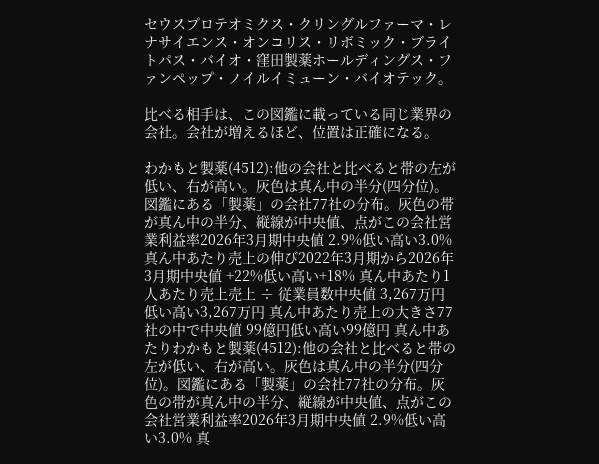セウスプロテオミクス・クリングルファーマ・レナサイエンス・オンコリス・リボミック・ブライトパス・バイオ・窪田製薬ホールディングス・ファンペップ・ノイルイミューン・バイオテック。

比べる相手は、この図鑑に載っている同じ業界の会社。会社が増えるほど、位置は正確になる。

わかもと製薬(4512):他の会社と比べると帯の左が低い、右が高い。灰色は真ん中の半分(四分位)。図鑑にある「製薬」の会社77社の分布。灰色の帯が真ん中の半分、縦線が中央値、点がこの会社営業利益率2026年3月期中央値 2.9%低い高い3.0% 真ん中あたり売上の伸び2022年3月期から2026年3月期中央値 +22%低い高い+18% 真ん中あたり1人あたり売上売上 ÷ 従業員数中央値 3,267万円低い高い3,267万円 真ん中あたり売上の大きさ77社の中で中央値 99億円低い高い99億円 真ん中あたりわかもと製薬(4512):他の会社と比べると帯の左が低い、右が高い。灰色は真ん中の半分(四分位)。図鑑にある「製薬」の会社77社の分布。灰色の帯が真ん中の半分、縦線が中央値、点がこの会社営業利益率2026年3月期中央値 2.9%低い高い3.0% 真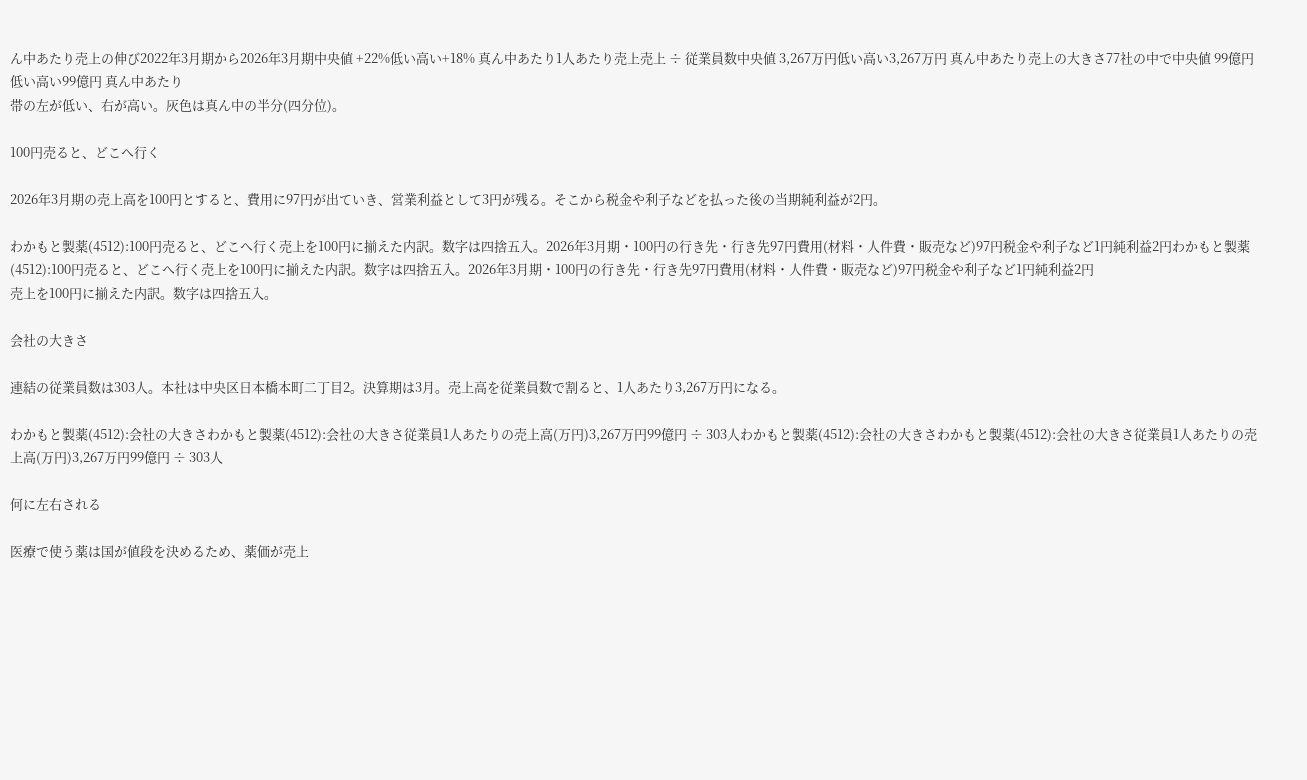ん中あたり売上の伸び2022年3月期から2026年3月期中央値 +22%低い高い+18% 真ん中あたり1人あたり売上売上 ÷ 従業員数中央値 3,267万円低い高い3,267万円 真ん中あたり売上の大きさ77社の中で中央値 99億円低い高い99億円 真ん中あたり
帯の左が低い、右が高い。灰色は真ん中の半分(四分位)。

100円売ると、どこへ行く

2026年3月期の売上高を100円とすると、費用に97円が出ていき、営業利益として3円が残る。そこから税金や利子などを払った後の当期純利益が2円。

わかもと製薬(4512):100円売ると、どこへ行く売上を100円に揃えた内訳。数字は四捨五入。2026年3月期・100円の行き先・行き先97円費用(材料・人件費・販売など)97円税金や利子など1円純利益2円わかもと製薬(4512):100円売ると、どこへ行く売上を100円に揃えた内訳。数字は四捨五入。2026年3月期・100円の行き先・行き先97円費用(材料・人件費・販売など)97円税金や利子など1円純利益2円
売上を100円に揃えた内訳。数字は四捨五入。

会社の大きさ

連結の従業員数は303人。本社は中央区日本橋本町二丁目2。決算期は3月。売上高を従業員数で割ると、1人あたり3,267万円になる。

わかもと製薬(4512):会社の大きさわかもと製薬(4512):会社の大きさ従業員1人あたりの売上高(万円)3,267万円99億円 ÷ 303人わかもと製薬(4512):会社の大きさわかもと製薬(4512):会社の大きさ従業員1人あたりの売上高(万円)3,267万円99億円 ÷ 303人

何に左右される

医療で使う薬は国が値段を決めるため、薬価が売上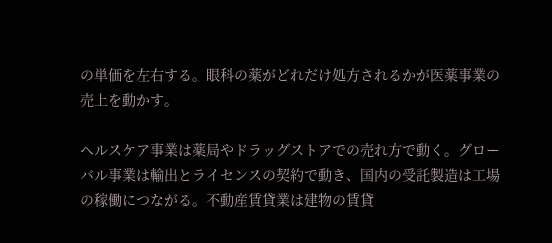の単価を左右する。眼科の薬がどれだけ処方されるかが医薬事業の売上を動かす。

ヘルスケア事業は薬局やドラッグストアでの売れ方で動く。グローバル事業は輸出とライセンスの契約で動き、国内の受託製造は工場の稼働につながる。不動産賃貸業は建物の賃貸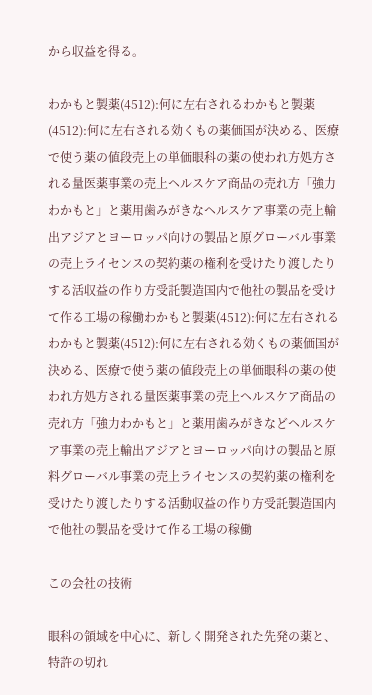から収益を得る。

わかもと製薬(4512):何に左右されるわかもと製薬(4512):何に左右される効くもの薬価国が決める、医療で使う薬の値段売上の単価眼科の薬の使われ方処方される量医薬事業の売上ヘルスケア商品の売れ方「強力わかもと」と薬用歯みがきなヘルスケア事業の売上輸出アジアとヨーロッパ向けの製品と原グローバル事業の売上ライセンスの契約薬の権利を受けたり渡したりする活収益の作り方受託製造国内で他社の製品を受けて作る工場の稼働わかもと製薬(4512):何に左右されるわかもと製薬(4512):何に左右される効くもの薬価国が決める、医療で使う薬の値段売上の単価眼科の薬の使われ方処方される量医薬事業の売上ヘルスケア商品の売れ方「強力わかもと」と薬用歯みがきなどヘルスケア事業の売上輸出アジアとヨーロッパ向けの製品と原料グローバル事業の売上ライセンスの契約薬の権利を受けたり渡したりする活動収益の作り方受託製造国内で他社の製品を受けて作る工場の稼働

この会社の技術

眼科の領域を中心に、新しく開発された先発の薬と、特許の切れ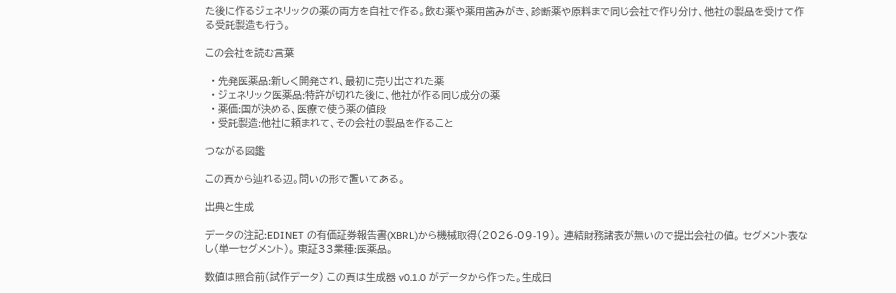た後に作るジェネリックの薬の両方を自社で作る。飲む薬や薬用歯みがき、診断薬や原料まで同じ会社で作り分け、他社の製品を受けて作る受託製造も行う。

この会社を読む言葉

  • 先発医薬品:新しく開発され、最初に売り出された薬
  • ジェネリック医薬品:特許が切れた後に、他社が作る同じ成分の薬
  • 薬価:国が決める、医療で使う薬の値段
  • 受託製造:他社に頼まれて、その会社の製品を作ること

つながる図鑑

この頁から辿れる辺。問いの形で置いてある。

出典と生成

データの注記:EDINET の有価証券報告書(XBRL)から機械取得(2026-09-19)。 連結財務諸表が無いので提出会社の値。 セグメント表なし(単一セグメント)。 東証33業種:医薬品。

数値は照合前(試作データ) この頁は生成器 v0.1.0 がデータから作った。生成日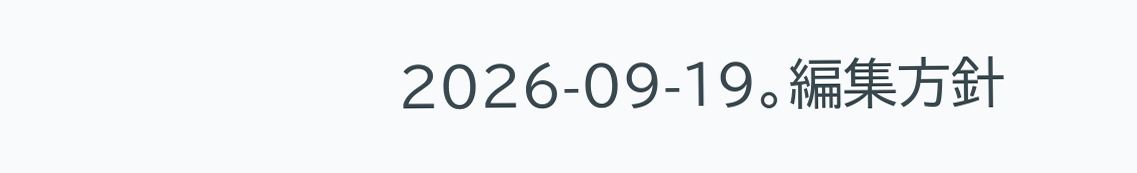2026-09-19。編集方針